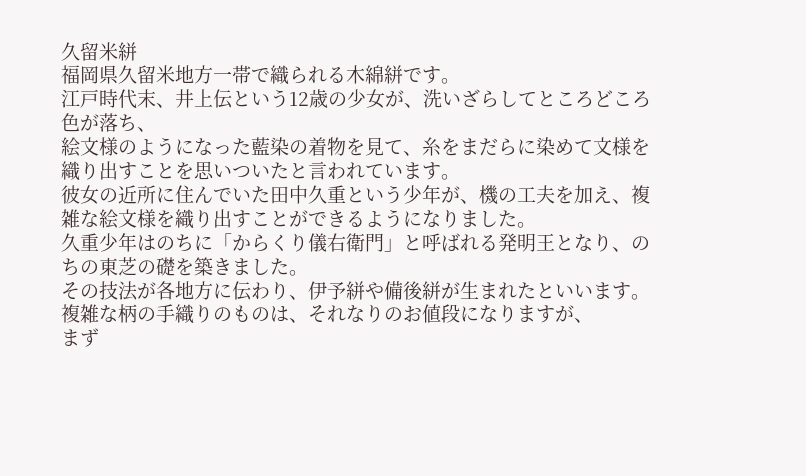久留米絣
福岡県久留米地方一帯で織られる木綿絣です。
江戸時代末、井上伝という12歳の少女が、洗いざらしてところどころ色が落ち、
絵文様のようになった藍染の着物を見て、糸をまだらに染めて文様を織り出すことを思いついたと言われています。
彼女の近所に住んでいた田中久重という少年が、機の工夫を加え、複雑な絵文様を織り出すことができるようになりました。
久重少年はのちに「からくり儀右衛門」と呼ばれる発明王となり、のちの東芝の礎を築きました。
その技法が各地方に伝わり、伊予絣や備後絣が生まれたといいます。
複雑な柄の手織りのものは、それなりのお値段になりますが、
まず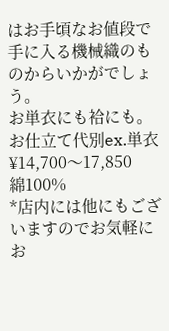はお手頃なお値段で手に入る機械織のものからいかがでしょう。
お単衣にも袷にも。
お仕立て代別ex.単衣¥14,700〜17,850
綿100%
*店内には他にもございますのでお気軽にお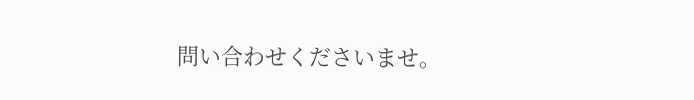問い合わせくださいませ。